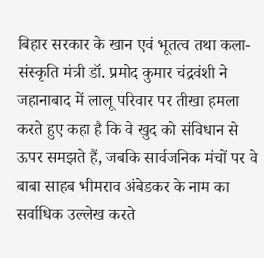बिहार सरकार के खान एवं भूतत्व तथा कला-संस्कृति मंत्री डॉ. प्रमोद कुमार चंद्रवंशी ने जहानाबाद में लालू परिवार पर तीखा हमला करते हुए कहा है कि वे खुद को संविधान से ऊपर समझते हैं, जबकि सार्वजनिक मंचों पर वे बाबा साहब भीमराव अंबेडकर के नाम का सर्वाधिक उल्लेख करते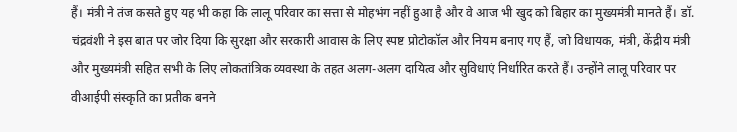हैं। मंत्री ने तंज कसते हुए यह भी कहा कि लालू परिवार का सत्ता से मोहभंग नहीं हुआ है और वे आज भी खुद को बिहार का मुख्यमंत्री मानते हैं। डॉ. चंद्रवंशी ने इस बात पर जोर दिया कि सुरक्षा और सरकारी आवास के लिए स्पष्ट प्रोटोकॉल और नियम बनाए गए हैं, जो विधायक, मंत्री, केंद्रीय मंत्री और मुख्यमंत्री सहित सभी के लिए लोकतांत्रिक व्यवस्था के तहत अलग-अलग दायित्व और सुविधाएं निर्धारित करते हैं। उन्होंने लालू परिवार पर वीआईपी संस्कृति का प्रतीक बनने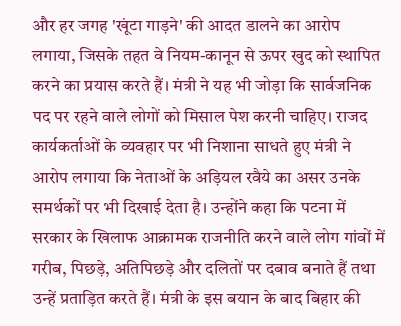और हर जगह 'खूंटा गाड़ने' की आदत डालने का आरोप लगाया, जिसके तहत वे नियम-कानून से ऊपर खुद को स्थापित करने का प्रयास करते हैं। मंत्री ने यह भी जोड़ा कि सार्वजनिक पद पर रहने वाले लोगों को मिसाल पेश करनी चाहिए। राजद कार्यकर्ताओं के व्यवहार पर भी निशाना साधते हुए मंत्री ने आरोप लगाया कि नेताओं के अड़ियल रवैये का असर उनके समर्थकों पर भी दिखाई देता है। उन्होंने कहा कि पटना में सरकार के खिलाफ आक्रामक राजनीति करने वाले लोग गांवों में गरीब, पिछड़े, अतिपिछड़े और दलितों पर दबाव बनाते हैं तथा उन्हें प्रताड़ित करते हैं। मंत्री के इस बयान के बाद बिहार की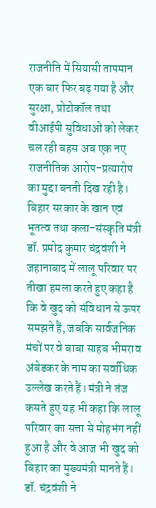राजनीति में सियासी तापमान एक बार फिर बढ़ गया है और सुरक्षा, प्रोटोकॉल तथा वीआईपी सुविधाओं को लेकर चल रही बहस अब एक नए राजनीतिक आरोप-प्रत्यारोप का मुद्दा बनती दिख रही है।
बिहार सरकार के खान एवं भूतत्व तथा कला-संस्कृति मंत्री डॉ. प्रमोद कुमार चंद्रवंशी ने जहानाबाद में लालू परिवार पर तीखा हमला करते हुए कहा है कि वे खुद को संविधान से ऊपर समझते हैं, जबकि सार्वजनिक मंचों पर वे बाबा साहब भीमराव अंबेडकर के नाम का सर्वाधिक उल्लेख करते हैं। मंत्री ने तंज कसते हुए यह भी कहा कि लालू परिवार का सत्ता से मोहभंग नहीं हुआ है और वे आज भी खुद को बिहार का मुख्यमंत्री मानते हैं। डॉ. चंद्रवंशी ने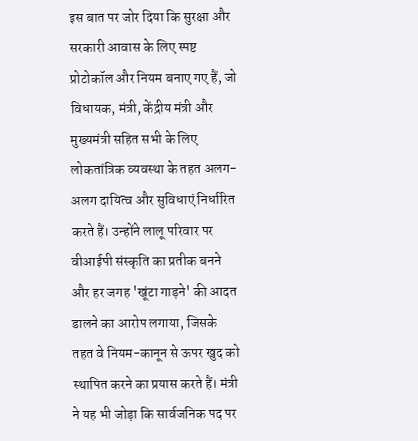इस बात पर जोर दिया कि सुरक्षा और सरकारी आवास के लिए स्पष्ट प्रोटोकॉल और नियम बनाए गए हैं, जो विधायक, मंत्री, केंद्रीय मंत्री और मुख्यमंत्री सहित सभी के लिए लोकतांत्रिक व्यवस्था के तहत अलग-अलग दायित्व और सुविधाएं निर्धारित करते हैं। उन्होंने लालू परिवार पर वीआईपी संस्कृति का प्रतीक बनने और हर जगह 'खूंटा गाड़ने' की आदत डालने का आरोप लगाया, जिसके तहत वे नियम-कानून से ऊपर खुद को स्थापित करने का प्रयास करते हैं। मंत्री ने यह भी जोड़ा कि सार्वजनिक पद पर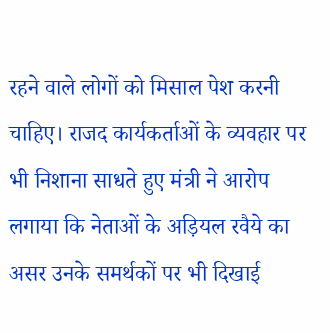रहने वाले लोगों को मिसाल पेश करनी चाहिए। राजद कार्यकर्ताओं के व्यवहार पर भी निशाना साधते हुए मंत्री ने आरोप लगाया कि नेताओं के अड़ियल रवैये का असर उनके समर्थकों पर भी दिखाई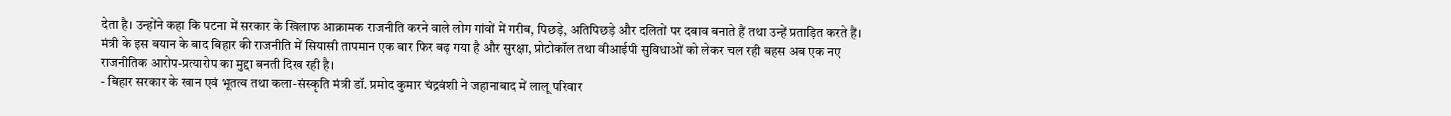देता है। उन्होंने कहा कि पटना में सरकार के खिलाफ आक्रामक राजनीति करने वाले लोग गांवों में गरीब, पिछड़े, अतिपिछड़े और दलितों पर दबाव बनाते हैं तथा उन्हें प्रताड़ित करते हैं। मंत्री के इस बयान के बाद बिहार की राजनीति में सियासी तापमान एक बार फिर बढ़ गया है और सुरक्षा, प्रोटोकॉल तथा वीआईपी सुविधाओं को लेकर चल रही बहस अब एक नए राजनीतिक आरोप-प्रत्यारोप का मुद्दा बनती दिख रही है।
- बिहार सरकार के खान एवं भूतत्व तथा कला-संस्कृति मंत्री डॉ. प्रमोद कुमार चंद्रवंशी ने जहानाबाद में लालू परिवार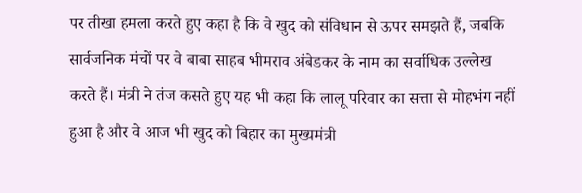पर तीखा हमला करते हुए कहा है कि वे खुद को संविधान से ऊपर समझते हैं, जबकि सार्वजनिक मंचों पर वे बाबा साहब भीमराव अंबेडकर के नाम का सर्वाधिक उल्लेख करते हैं। मंत्री ने तंज कसते हुए यह भी कहा कि लालू परिवार का सत्ता से मोहभंग नहीं हुआ है और वे आज भी खुद को बिहार का मुख्यमंत्री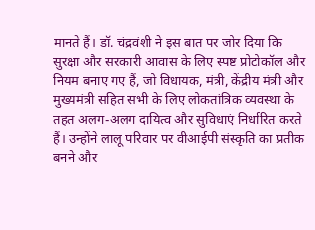मानते हैं। डॉ. चंद्रवंशी ने इस बात पर जोर दिया कि सुरक्षा और सरकारी आवास के लिए स्पष्ट प्रोटोकॉल और नियम बनाए गए हैं, जो विधायक, मंत्री, केंद्रीय मंत्री और मुख्यमंत्री सहित सभी के लिए लोकतांत्रिक व्यवस्था के तहत अलग-अलग दायित्व और सुविधाएं निर्धारित करते हैं। उन्होंने लालू परिवार पर वीआईपी संस्कृति का प्रतीक बनने और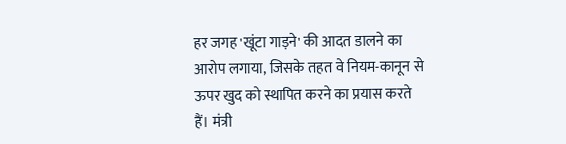हर जगह 'खूंटा गाड़ने' की आदत डालने का आरोप लगाया, जिसके तहत वे नियम-कानून से ऊपर खुद को स्थापित करने का प्रयास करते हैं। मंत्री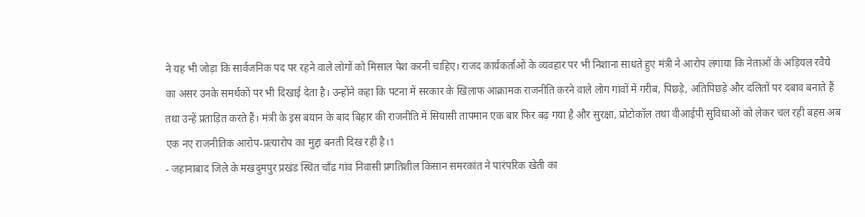ने यह भी जोड़ा कि सार्वजनिक पद पर रहने वाले लोगों को मिसाल पेश करनी चाहिए। राजद कार्यकर्ताओं के व्यवहार पर भी निशाना साधते हुए मंत्री ने आरोप लगाया कि नेताओं के अड़ियल रवैये का असर उनके समर्थकों पर भी दिखाई देता है। उन्होंने कहा कि पटना में सरकार के खिलाफ आक्रामक राजनीति करने वाले लोग गांवों में गरीब, पिछड़े, अतिपिछड़े और दलितों पर दबाव बनाते हैं तथा उन्हें प्रताड़ित करते हैं। मंत्री के इस बयान के बाद बिहार की राजनीति में सियासी तापमान एक बार फिर बढ़ गया है और सुरक्षा, प्रोटोकॉल तथा वीआईपी सुविधाओं को लेकर चल रही बहस अब एक नए राजनीतिक आरोप-प्रत्यारोप का मुद्दा बनती दिख रही है।1
- जहानाबाद जिले के मखदुमपुर प्रखंड स्थित चाँढ गांव निवासी प्रगतिशील किसान समरकांत ने पारंपरिक खेती का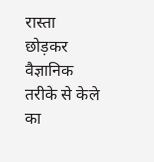रास्ता छोड़कर वैज्ञानिक तरीके से केले का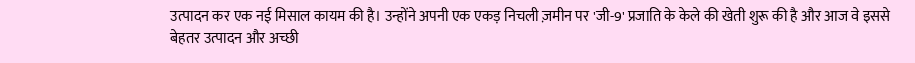उत्पादन कर एक नई मिसाल कायम की है। उन्होंने अपनी एक एकड़ निचली ज़मीन पर 'जी-9' प्रजाति के केले की खेती शुरू की है और आज वे इससे बेहतर उत्पादन और अच्छी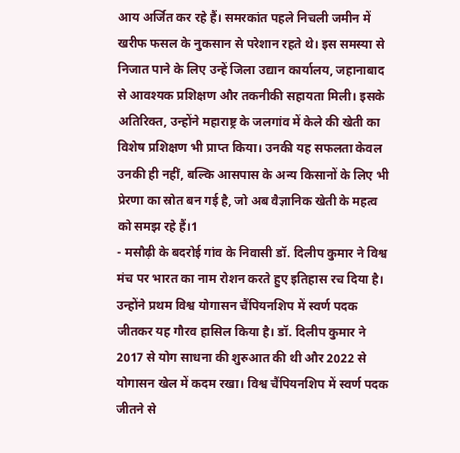आय अर्जित कर रहे हैं। समरकांत पहले निचली जमीन में खरीफ फसल के नुकसान से परेशान रहते थे। इस समस्या से निजात पाने के लिए उन्हें जिला उद्यान कार्यालय, जहानाबाद से आवश्यक प्रशिक्षण और तकनीकी सहायता मिली। इसके अतिरिक्त, उन्होंने महाराष्ट्र के जलगांव में केले की खेती का विशेष प्रशिक्षण भी प्राप्त किया। उनकी यह सफलता केवल उनकी ही नहीं, बल्कि आसपास के अन्य किसानों के लिए भी प्रेरणा का स्रोत बन गई है, जो अब वैज्ञानिक खेती के महत्व को समझ रहे हैं।1
- मसौढ़ी के बदरोई गांव के निवासी डॉ. दिलीप कुमार ने विश्व मंच पर भारत का नाम रोशन करते हुए इतिहास रच दिया है। उन्होंने प्रथम विश्व योगासन चैंपियनशिप में स्वर्ण पदक जीतकर यह गौरव हासिल किया है। डॉ. दिलीप कुमार ने 2017 से योग साधना की शुरुआत की थी और 2022 से योगासन खेल में कदम रखा। विश्व चैंपियनशिप में स्वर्ण पदक जीतने से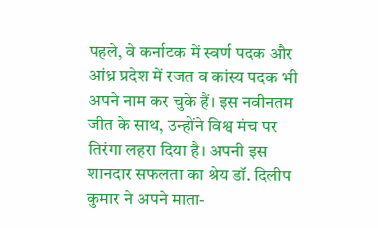पहले, वे कर्नाटक में स्वर्ण पदक और आंध्र प्रदेश में रजत व कांस्य पदक भी अपने नाम कर चुके हैं। इस नवीनतम जीत के साथ, उन्होंने विश्व मंच पर तिरंगा लहरा दिया है। अपनी इस शानदार सफलता का श्रेय डॉ. दिलीप कुमार ने अपने माता-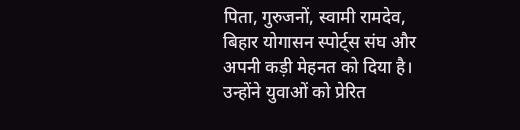पिता, गुरुजनों, स्वामी रामदेव, बिहार योगासन स्पोर्ट्स संघ और अपनी कड़ी मेहनत को दिया है। उन्होंने युवाओं को प्रेरित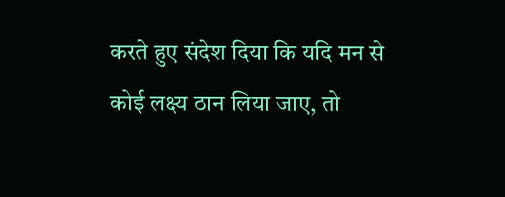करते हुए संदेश दिया कि यदि मन से कोई लक्ष्य ठान लिया जाए, तो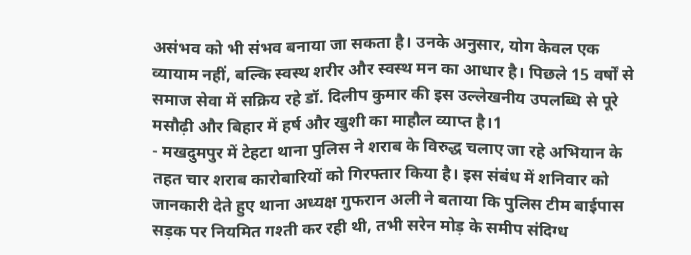असंभव को भी संभव बनाया जा सकता है। उनके अनुसार, योग केवल एक व्यायाम नहीं, बल्कि स्वस्थ शरीर और स्वस्थ मन का आधार है। पिछले 15 वर्षों से समाज सेवा में सक्रिय रहे डॉ. दिलीप कुमार की इस उल्लेखनीय उपलब्धि से पूरे मसौढ़ी और बिहार में हर्ष और खुशी का माहौल व्याप्त है।1
- मखदुमपुर में टेहटा थाना पुलिस ने शराब के विरुद्ध चलाए जा रहे अभियान के तहत चार शराब कारोबारियों को गिरफ्तार किया है। इस संबंध में शनिवार को जानकारी देते हुए थाना अध्यक्ष गुफरान अली ने बताया कि पुलिस टीम बाईपास सड़क पर नियमित गश्ती कर रही थी, तभी सरेन मोड़ के समीप संदिग्ध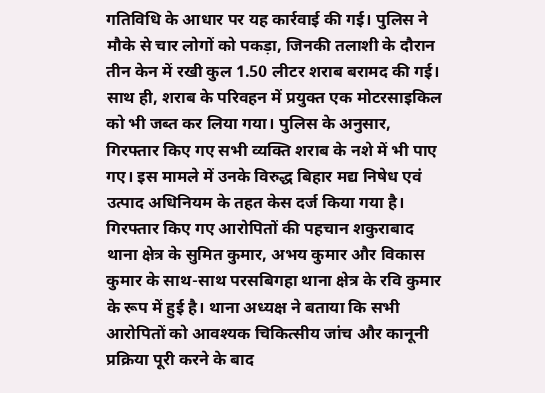गतिविधि के आधार पर यह कार्रवाई की गई। पुलिस ने मौके से चार लोगों को पकड़ा, जिनकी तलाशी के दौरान तीन केन में रखी कुल 1.50 लीटर शराब बरामद की गई। साथ ही, शराब के परिवहन में प्रयुक्त एक मोटरसाइकिल को भी जब्त कर लिया गया। पुलिस के अनुसार, गिरफ्तार किए गए सभी व्यक्ति शराब के नशे में भी पाए गए। इस मामले में उनके विरुद्ध बिहार मद्य निषेध एवं उत्पाद अधिनियम के तहत केस दर्ज किया गया है। गिरफ्तार किए गए आरोपितों की पहचान शकुराबाद थाना क्षेत्र के सुमित कुमार, अभय कुमार और विकास कुमार के साथ-साथ परसबिगहा थाना क्षेत्र के रवि कुमार के रूप में हुई है। थाना अध्यक्ष ने बताया कि सभी आरोपितों को आवश्यक चिकित्सीय जांच और कानूनी प्रक्रिया पूरी करने के बाद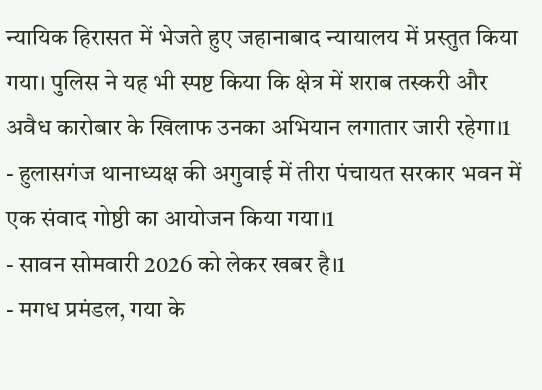न्यायिक हिरासत में भेजते हुए जहानाबाद न्यायालय में प्रस्तुत किया गया। पुलिस ने यह भी स्पष्ट किया कि क्षेत्र में शराब तस्करी और अवैध कारोबार के खिलाफ उनका अभियान लगातार जारी रहेगा।1
- हुलासगंज थानाध्यक्ष की अगुवाई में तीरा पंचायत सरकार भवन में एक संवाद गोष्ठी का आयोजन किया गया।1
- सावन सोमवारी 2026 को लेकर खबर है।1
- मगध प्रमंडल, गया के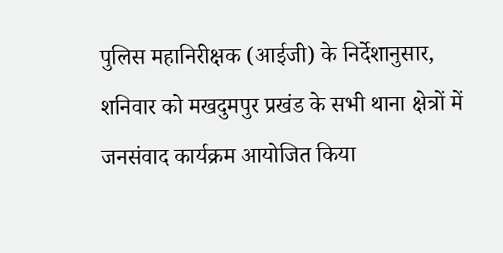पुलिस महानिरीक्षक (आईजी) के निर्देशानुसार, शनिवार को मखदुमपुर प्रखंड के सभी थाना क्षेत्रों में जनसंवाद कार्यक्रम आयोजित किया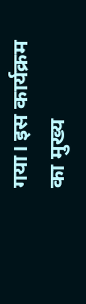गया। इस कार्यक्रम का मुख्य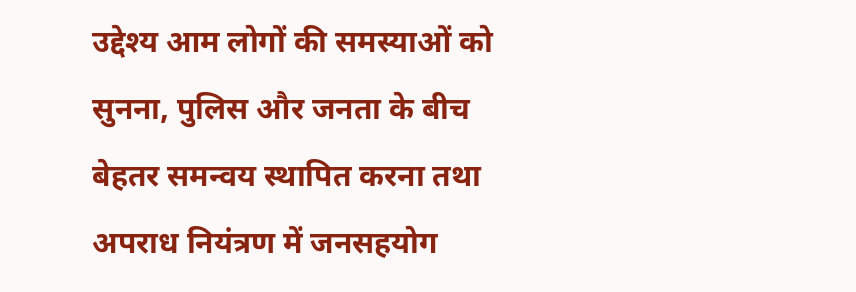उद्देश्य आम लोगों की समस्याओं को सुनना, पुलिस और जनता के बीच बेहतर समन्वय स्थापित करना तथा अपराध नियंत्रण में जनसहयोग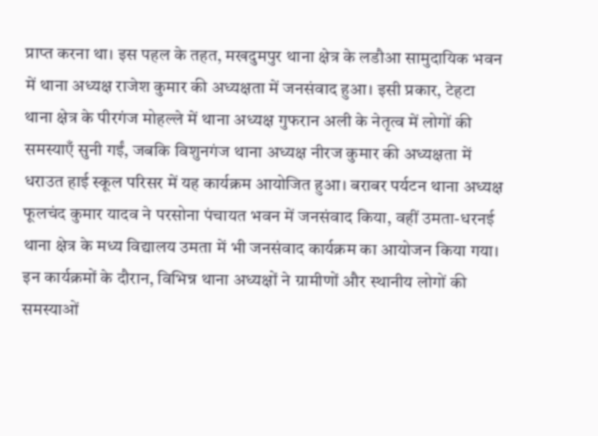प्राप्त करना था। इस पहल के तहत, मखदुमपुर थाना क्षेत्र के लडौआ सामुदायिक भवन में थाना अध्यक्ष राजेश कुमार की अध्यक्षता में जनसंवाद हुआ। इसी प्रकार, टेहटा थाना क्षेत्र के पीरगंज मोहल्ले में थाना अध्यक्ष गुफरान अली के नेतृत्व में लोगों की समस्याएँ सुनी गईं, जबकि विशुनगंज थाना अध्यक्ष नीरज कुमार की अध्यक्षता में धराउत हाई स्कूल परिसर में यह कार्यक्रम आयोजित हुआ। बराबर पर्यटन थाना अध्यक्ष फूलचंद कुमार यादव ने परसोना पंचायत भवन में जनसंवाद किया, वहीं उमता-धरनई थाना क्षेत्र के मध्य विद्यालय उमता में भी जनसंवाद कार्यक्रम का आयोजन किया गया। इन कार्यक्रमों के दौरान, विभिन्न थाना अध्यक्षों ने ग्रामीणों और स्थानीय लोगों की समस्याओं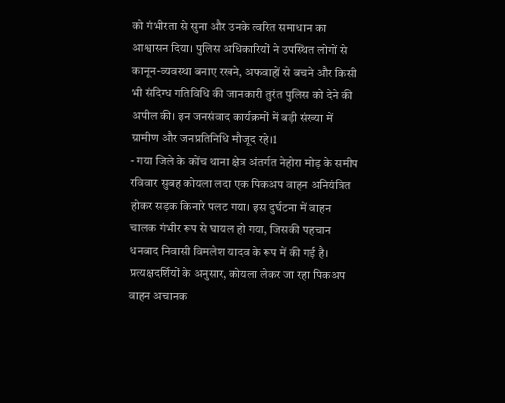को गंभीरता से सुना और उनके त्वरित समाधान का आश्वासन दिया। पुलिस अधिकारियों ने उपस्थित लोगों से कानून-व्यवस्था बनाए रखने, अफवाहों से बचने और किसी भी संदिग्ध गतिविधि की जानकारी तुरंत पुलिस को देने की अपील की। इन जनसंवाद कार्यक्रमों में बड़ी संख्या में ग्रामीण और जनप्रतिनिधि मौजूद रहे।1
- गया जिले के कोंच थाना क्षेत्र अंतर्गत नेहोरा मोड़ के समीप रविवार सुबह कोयला लदा एक पिकअप वाहन अनियंत्रित होकर सड़क किनारे पलट गया। इस दुर्घटना में वाहन चालक गंभीर रूप से घायल हो गया, जिसकी पहचान धनबाद निवासी विमलेश यादव के रूप में की गई है। प्रत्यक्षदर्शियों के अनुसार, कोयला लेकर जा रहा पिकअप वाहन अचानक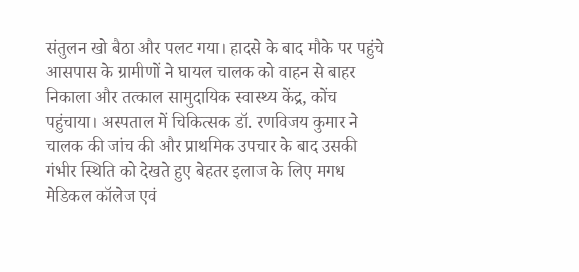संतुलन खो बैठा और पलट गया। हादसे के बाद मौके पर पहुंचे आसपास के ग्रामीणों ने घायल चालक को वाहन से बाहर निकाला और तत्काल सामुदायिक स्वास्थ्य केंद्र, कोंच पहुंचाया। अस्पताल में चिकित्सक डॉ. रणविजय कुमार ने चालक की जांच की और प्राथमिक उपचार के बाद उसकी गंभीर स्थिति को देखते हुए बेहतर इलाज के लिए मगध मेडिकल कॉलेज एवं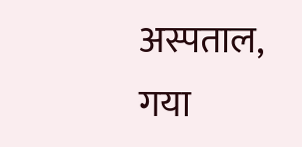अस्पताल, गया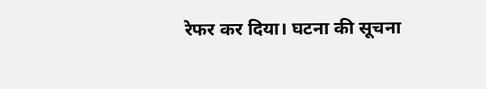रेफर कर दिया। घटना की सूचना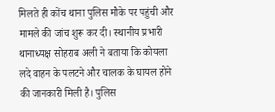मिलते ही कोंच थाना पुलिस मौके पर पहुंची और मामले की जांच शुरू कर दी। स्थानीय प्रभारी थानाध्यक्ष सोहराब अली ने बताया कि कोयला लदे वाहन के पलटने और चालक के घायल होने की जानकारी मिली है। पुलिस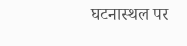घटनास्थल पर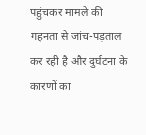पहुंचकर मामले की गहनता से जांच-पड़ताल कर रही है और दुर्घटना के कारणों का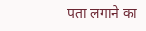पता लगाने का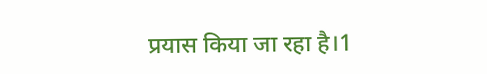प्रयास किया जा रहा है।1